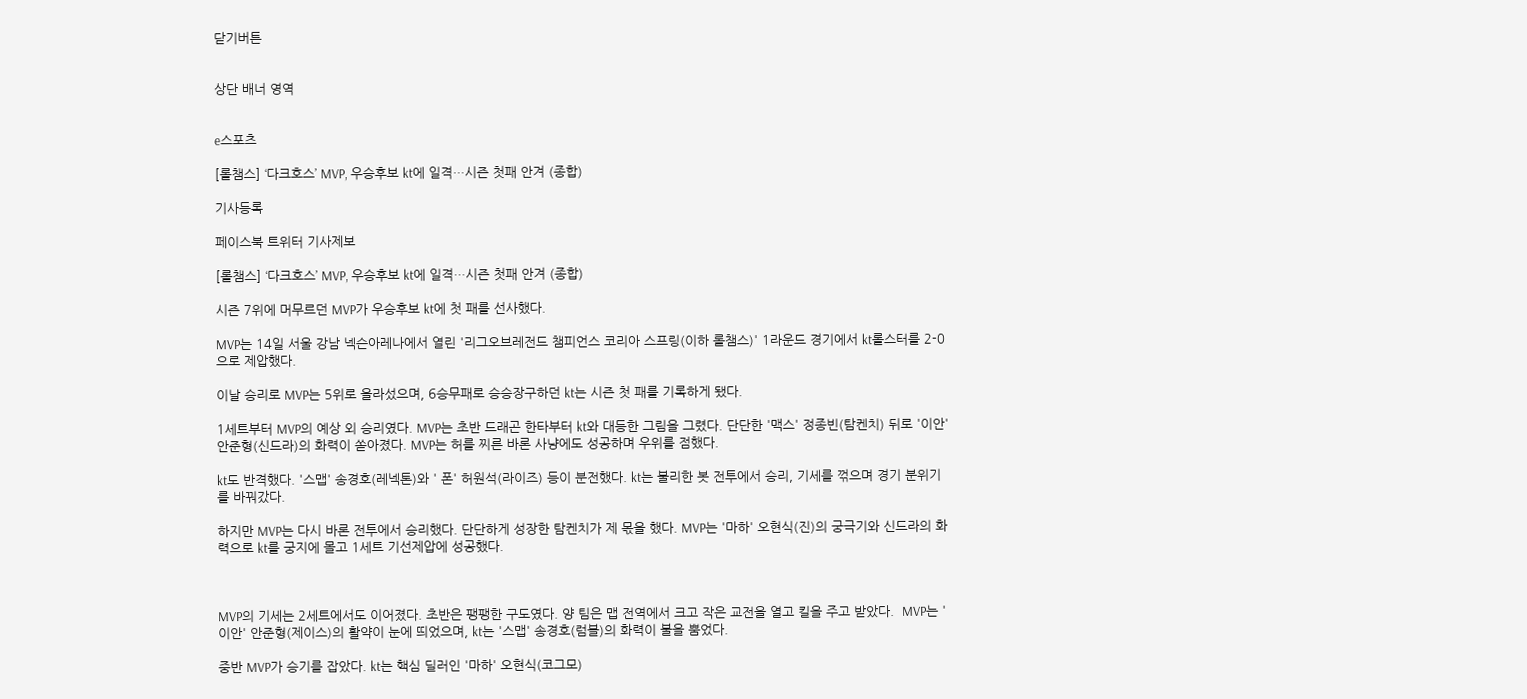닫기버튼


상단 배너 영역


e스포츠

[롤챔스] ‘다크호스’ MVP, 우승후보 kt에 일격…시즌 첫패 안겨 (종합)

기사등록

페이스북 트위터 기사제보

[롤챔스] ‘다크호스’ MVP, 우승후보 kt에 일격…시즌 첫패 안겨 (종합)

시즌 7위에 머무르던 MVP가 우승후보 kt에 첫 패를 선사했다.

MVP는 14일 서울 강남 넥슨아레나에서 열린 '리그오브레전드 챔피언스 코리아 스프링(이하 롤챔스)' 1라운드 경기에서 kt롤스터를 2-0으로 제압했다.

이날 승리로 MVP는 5위로 올라섰으며, 6승무패로 승승장구하던 kt는 시즌 첫 패를 기록하게 됐다.

1세트부터 MVP의 예상 외 승리였다. MVP는 초반 드래곤 한타부터 kt와 대등한 그림을 그렸다. 단단한 '맥스' 정종빈(탐켄치) 뒤로 '이안' 안준형(신드라)의 화력이 쏟아졌다. MVP는 허를 찌른 바론 사냥에도 성공하며 우위를 점했다.

kt도 반격했다. '스맵' 송경호(레넥톤)와 ' 폰' 허원석(라이즈) 등이 분전했다. kt는 불리한 봇 전투에서 승리, 기세를 꺾으며 경기 분위기를 바꿔갔다.

하지만 MVP는 다시 바론 전투에서 승리했다. 단단하게 성장한 탐켄치가 제 몫을 했다. MVP는 '마하' 오현식(진)의 궁극기와 신드라의 화력으로 kt를 궁지에 몰고 1세트 기선제압에 성공했다.



MVP의 기세는 2세트에서도 이어졌다. 초반은 팽팽한 구도였다. 양 팀은 맵 전역에서 크고 작은 교전을 열고 킬을 주고 받았다.  MVP는 '이안' 안준형(제이스)의 활약이 눈에 띄었으며, kt는 '스맵' 송경호(럼블)의 화력이 불을 뿜었다.

중반 MVP가 승기를 잡았다. kt는 핵심 딜러인 '마하' 오현식(코그모)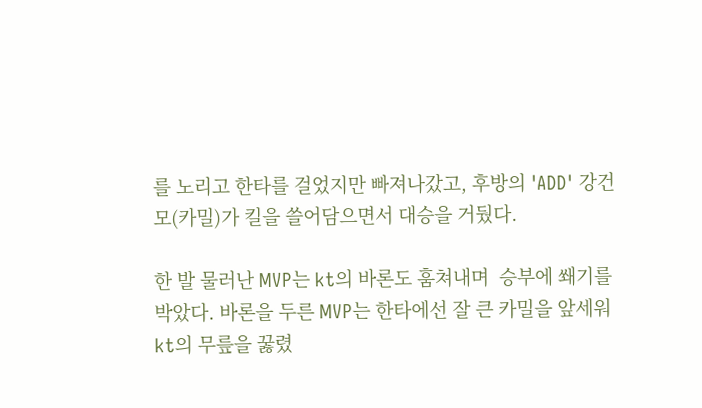를 노리고 한타를 걸었지만 빠져나갔고, 후방의 'ADD' 강건모(카밀)가 킬을 쓸어담으면서 대승을 거뒀다.

한 발 물러난 MVP는 kt의 바론도 훔쳐내며  승부에 쐐기를 박았다. 바론을 두른 MVP는 한타에선 잘 큰 카밀을 앞세워 kt의 무릎을 꿇렸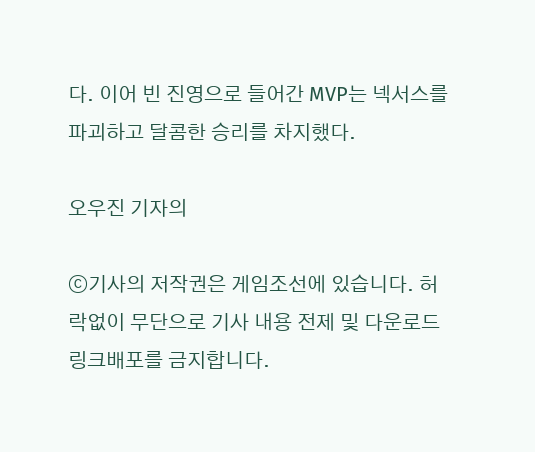다. 이어 빈 진영으로 들어간 MVP는 넥서스를 파괴하고 달콤한 승리를 차지했다.

오우진 기자의

ⓒ기사의 저작권은 게임조선에 있습니다. 허락없이 무단으로 기사 내용 전제 및 다운로드 링크배포를 금지합니다.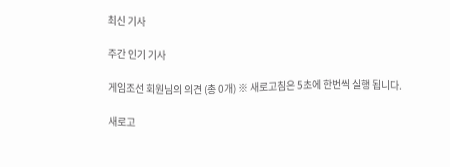최신 기사

주간 인기 기사

게임조선 회원님의 의견 (총 0개) ※ 새로고침은 5초에 한번씩 실행 됩니다.

새로고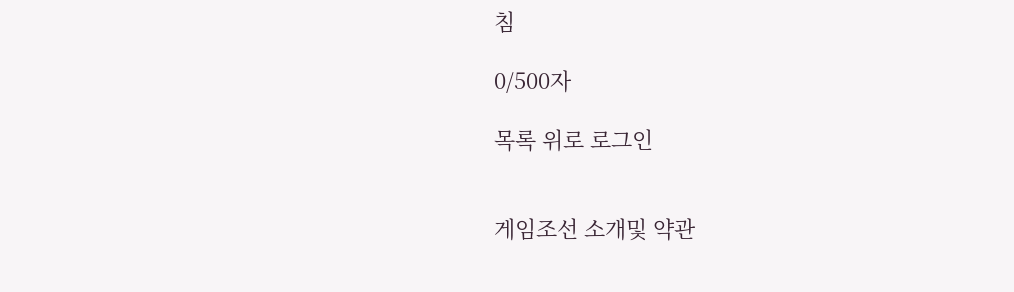침

0/500자

목록 위로 로그인


게임조선 소개및 약관